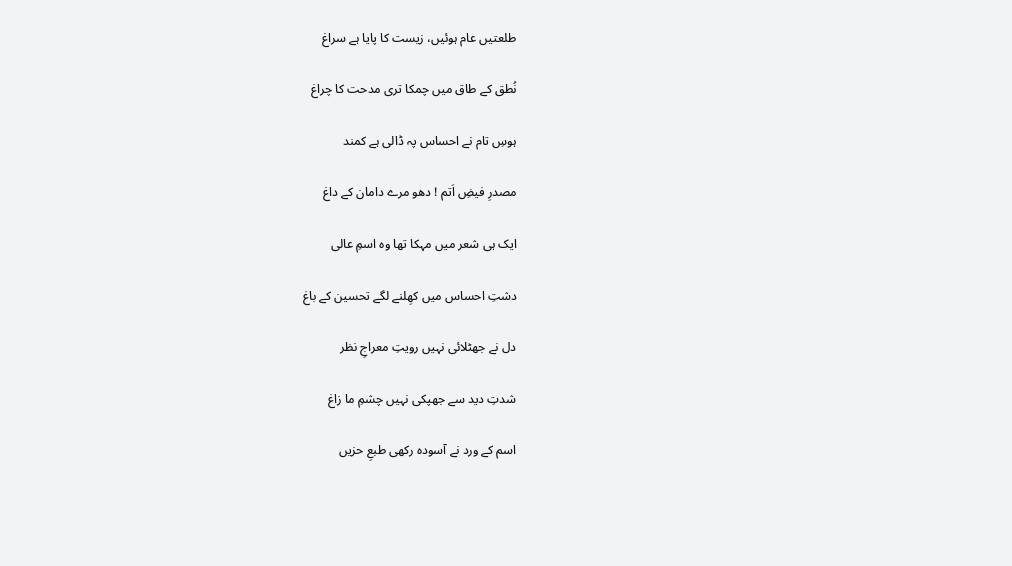طلعتیں عام ہوئیں، زیست کا پایا ہے سراغ

نُطق کے طاق میں چمکا تری مدحت کا چراغ

ہوسِ تام نے احساس پہ ڈالی ہے کمند

مصدرِ فیضِ اَتم ! دھو مرے دامان کے داغ

ایک ہی شعر میں مہکا تھا وہ اسمِ عالی

دشتِ احساس میں کھِلنے لگے تحسین کے باغ

دل نے جھٹلائی نہیں رویتِ معراجِ نظر

شدتِ دید سے جھپکی نہیں چشمِ ما زاغ

اسم کے ورد نے آسودہ رکھی طبعِ حزیں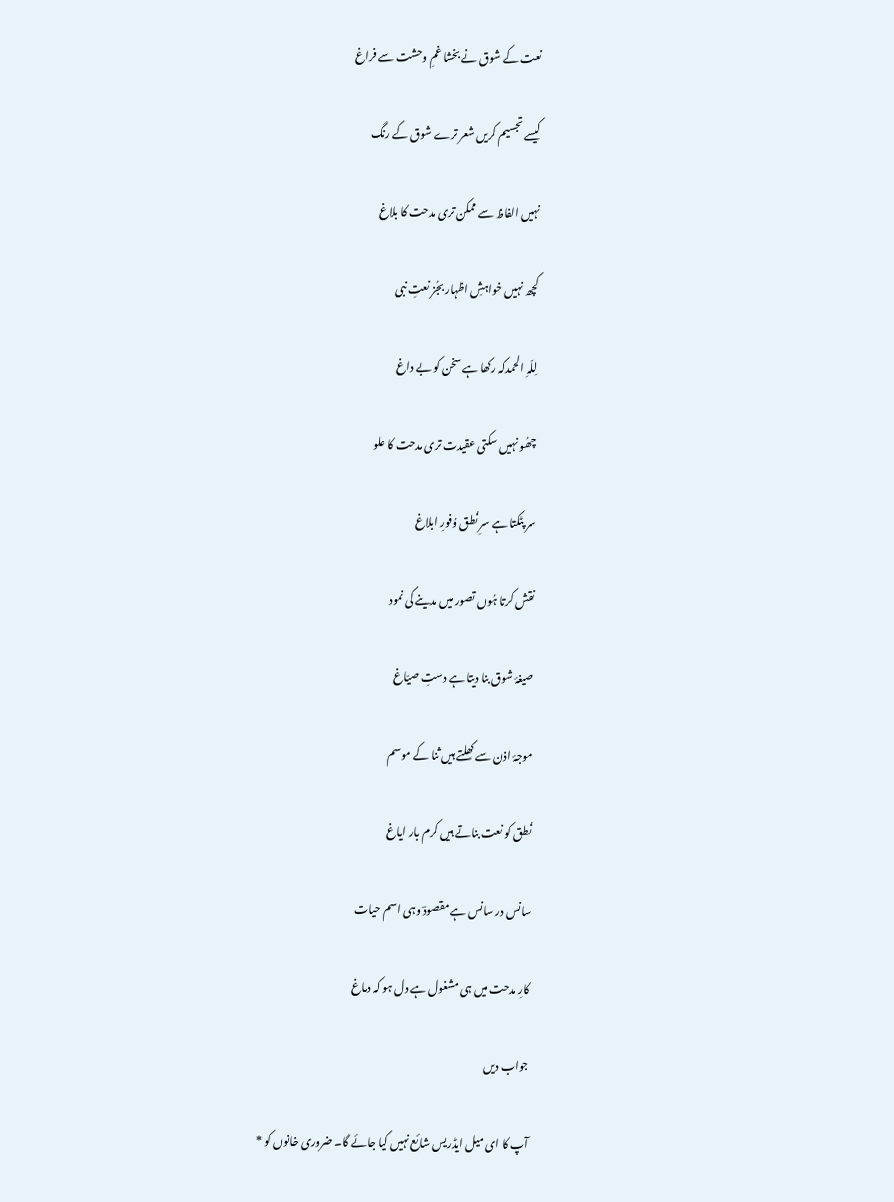نعت کے شوق نے بخشا غمِ وحشت سے فراغ

کیسے تجسیم کریں شعر ترے شوق کے رنگ

نہیں الفاظ سے ممکن تری مدحت کا بلاغ

کچھ نہیں خواہشِ اظہار بجُز نعتِ نبی

لِلّہِ الحمدکہ رکھا ہے سخن کو بے داغ

چھُو نہیں سکتی عقیدت تری مدحت کا علو

سر پٹکتا ہے سرِ نُطق وُفورِ ابلاغ

نقش کرتا ہُوں تصور میں مدینے کی نمود

صیغۂ شوق بنا دیتا ہے دستِ صیّاغ

موجۂ اذن سے کھِلتے ہیں ثنا کے موسم

نُطق کو نعت بناتے ہیں کرم بار ایاغ

سانس در سانس ہے مقصودؔ وہی اسم حیات

کارِ مدحت میں ہی مشغول ہے دل ہو کہ دماغ

جواب دیں

آپ کا ای میل ایڈریس شائع نہیں کیا جائے گا۔ ضروری خانوں کو *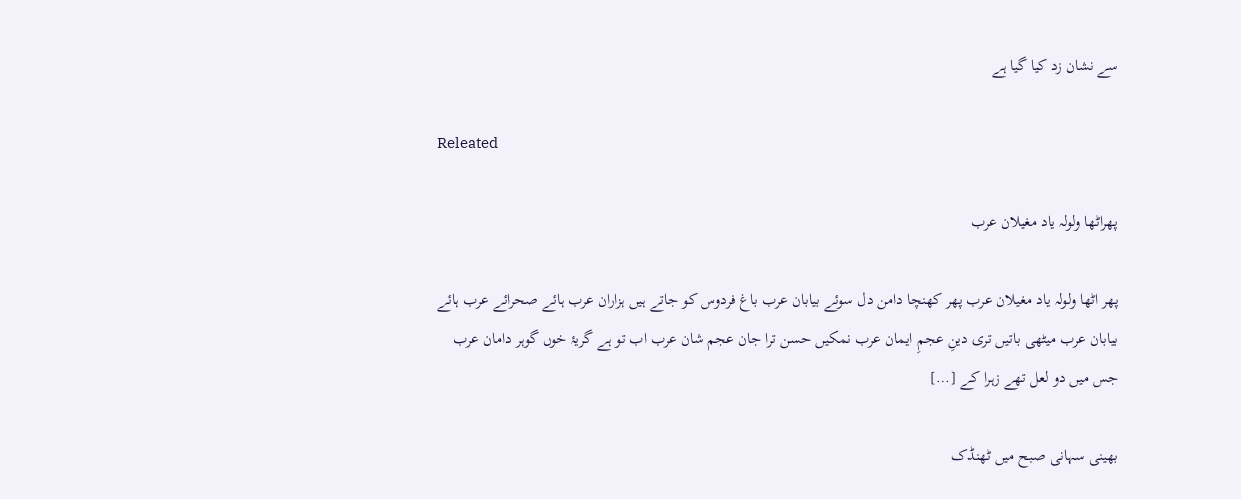سے نشان زد کیا گیا ہے

Releated

پھراٹھا ولولہ یاد مغیلان عرب

پھر اٹھا ولولہ یاد مغیلان عرب پھر کھنچا دامن دل سوئے بیابان عرب باغ فردوس کو جاتے ہیں ہزاران عرب ہائے صحرائے عرب ہائے بیابان عرب میٹھی باتیں تری دینِ عجمِ ایمان عرب نمکیں حسن ترا جان عجم شان عرب اب تو ہے گریۂ خوں گوہر دامان عرب جس میں دو لعل تھے زہرا کے […]

بھینی سہانی صبح میں ٹھنڈک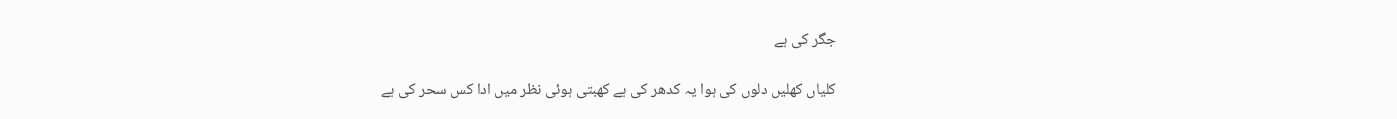جگر کی ہے

کلیاں کھلیں دلوں کی ہوا یہ کدھر کی ہے کھبتی ہوئی نظر میں ادا کس سحر کی ہے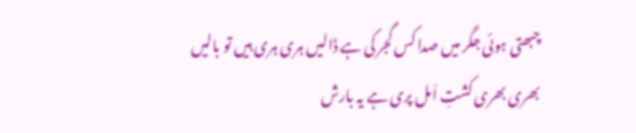چبھتی ہوئی جگر میں صدا کس گجر کی ہے ڈالیں ہری ہری ہیں تو بالیں بھری بھری کشتِ اَمل پری ہے یہ بارش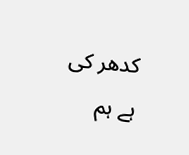کدھر کی ہے ہم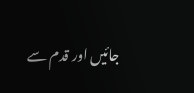جائیں اور قدم سے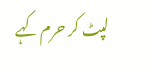لپٹ کر حرم کہے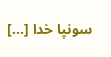سونپا خدا […]